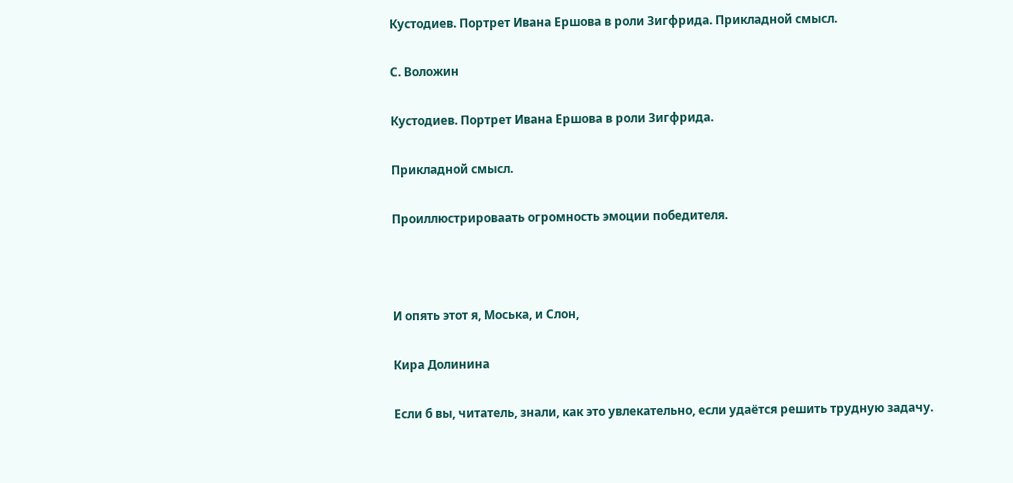Кустодиев. Портрет Ивана Ершова в роли Зигфрида. Прикладной смысл.

С. Воложин

Кустодиев. Портрет Ивана Ершова в роли Зигфрида.

Прикладной смысл.

Проиллюстрироваать огромность эмоции победителя.



И опять этот я, Моська, и Слон,

Кира Долинина

Если б вы, читатель, знали, как это увлекательно, если удаётся решить трудную задачу.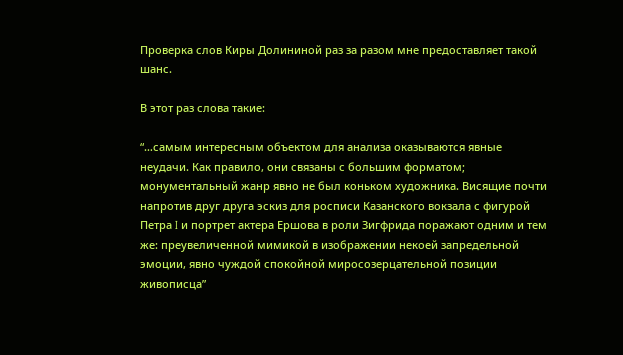Проверка слов Киры Долининой раз за разом мне предоставляет такой шанс.

В этот раз слова такие:

“…самым интересным объектом для анализа оказываются явные неудачи. Как правило, они связаны с большим форматом; монументальный жанр явно не был коньком художника. Висящие почти напротив друг друга эскиз для росписи Казанского вокзала с фигурой Петра I и портрет актера Ершова в роли Зигфрида поражают одним и тем же: преувеличенной мимикой в изображении некоей запредельной эмоции, явно чуждой спокойной миросозерцательной позиции живописца”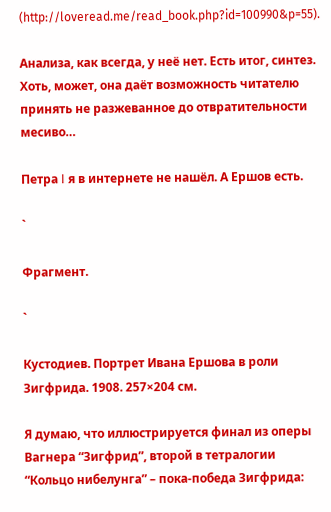(http://loveread.me/read_book.php?id=100990&p=55).

Анализа, как всегда, у неё нет. Есть итог, синтез. Хоть, может, она даёт возможность читателю принять не разжеванное до отвратительности месиво…

Петра I я в интернете не нашёл. А Ершов есть.

`

Фрагмент.

`

Кустодиев. Портрет Ивана Ершова в роли Зигфрида. 1908. 257×204 см.

Я думаю, что иллюстрируется финал из оперы Вагнера “Зигфрид”, второй в тетралогии “Кольцо нибелунга” – пока-победа Зигфрида: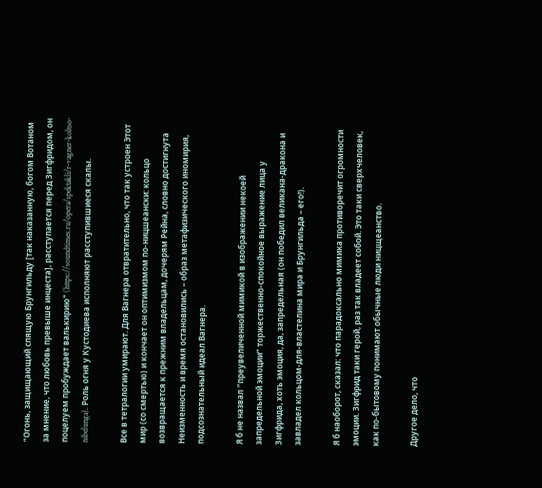“Огонь, защищающий спящую Брунгильду [так наказанную, богом Вотаном за мнение, что любовь превыше инцеста], расступается перед Зигфридом, он поцелуем пробуждает валькирию" (https://soundtimes.ru/opera/spektakli/r-vagner-koltso-nibelunga). Роль огня у Кустодиева исполняют расступившиеся скалы.

Все в тетралогии умирают. Для Вагнера отвратительно, что так устроен Этот мир (со смертью) и кончает он оптимизмом по-ницшеански: кольцо возвращается к прежним владельцам, дочерям Рейна, словно достигнута Неизменность и время остановились – образ метафизического иномирия, подсознательный идеал Вагнера.

Я б не назвал “преувеличенной мимикой в изображении некоей запредельной эмоции” торжественно-спокойное выражение лица у Зигфрида, хоть эмоция, да, запредельная (он победил великана-дракона и завладел кольцом-для-властелина мира и Брунгильда – его!).

Я б наоборот, сказал: что парадоксально мимика противоречит огромности эмоции. Зигфрид таки герой, раз так владеет собой. Это таки сверхчеловек, как по-бытовому понимают обычные люди ницщеанство.

Другое дело, что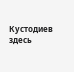Кустодиев здесь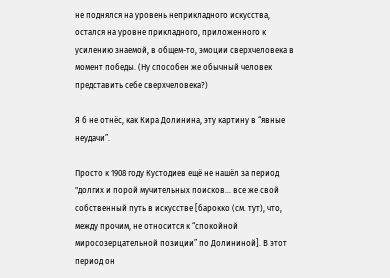не поднялся на уровень неприкладного искусства, остался на уровне прикладного, приложенного к усилению знаемой, в общем-то, эмоции сверхчеловека в момент победы. (Ну способен же обычный человек представить себе сверхчеловека?)

Я б не отнёс, как Кира Долинина, эту картину в “явные неудачи”.

Просто к 1908 году Кустодиев ещё не нашёл за период "долгих и порой мучительных поисков… все же свой собственный путь в искусстве [барокко (см. тут), что, между прочим, не относится к “спокойной миросозерцательной позиции” по Долининой]. В этот период он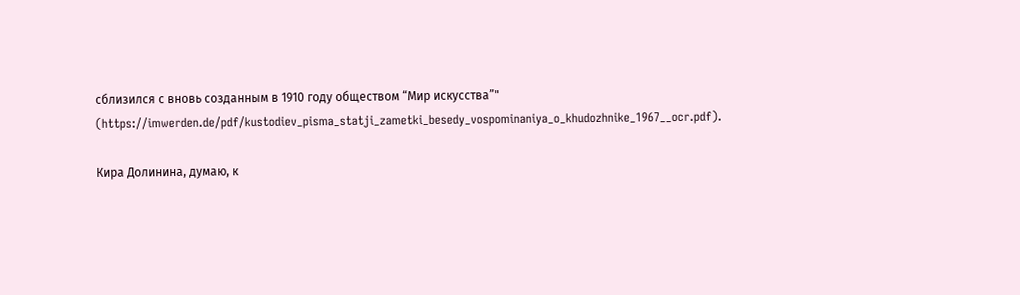сблизился с вновь созданным в 1910 году обществом “Мир искусства”" (https://imwerden.de/pdf/kustodiev_pisma_statji_zametki_besedy_vospominaniya_o_khudozhnike_1967__ocr.pdf).

Кира Долинина, думаю, к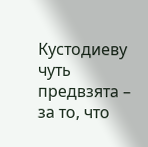Кустодиеву чуть предвзята – за то, что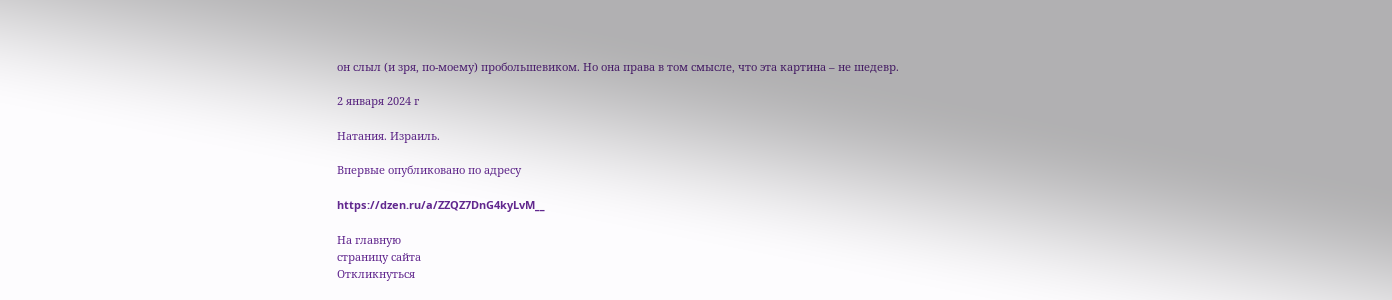он слыл (и зря, по-моему) пробольшевиком. Но она права в том смысле, что эта картина – не шедевр.

2 января 2024 г

Натания. Израиль.

Впервые опубликовано по адресу

https://dzen.ru/a/ZZQZ7DnG4kyLvM__

На главную
страницу сайта
Откликнуться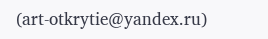(art-otkrytie@yandex.ru)